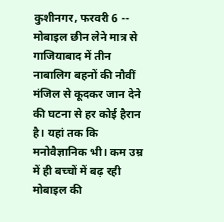कुशीनगर, फरवरी 6 -- मोबाइल छीन लेने मात्र से गाजियाबाद में तीन नाबालिग बहनों की नौवीं मंजिल से कूदकर जान देने की घटना से हर कोई हैरान है। यहां तक कि मनोवैज्ञानिक भी। कम उम्र में ही बच्चों में बढ़ रही मोबाइल की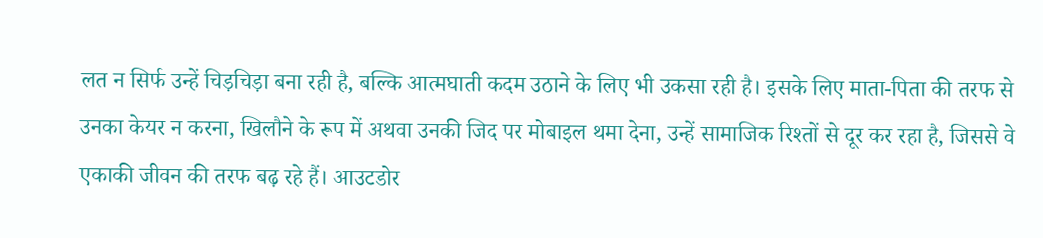लत न सिर्फ उन्हें चिड़चिड़ा बना रही है, बल्कि आत्मघाती कदम उठाने के लिए भी उकसा रही है। इसके लिए माता-पिता की तरफ से उनका केयर न करना, खिलौने के रूप में अथवा उनकी जिद पर मोबाइल थमा देना, उन्हें सामाजिक रिश्तों से दूर कर रहा है, जिससे वे एकाकी जीवन की तरफ बढ़ रहे हैं। आउटडोर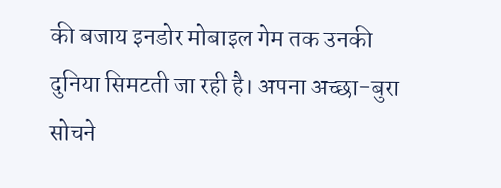की बजाय इनडोर मोबाइल गेम तक उनकी दुनिया सिमटती जा रही है। अपना अच्छा-बुरा सोचने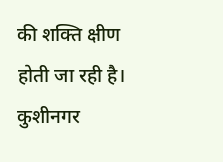की शक्ति क्षीण होती जा रही है। कुशीनगर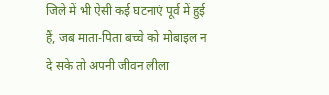जिले में भी ऐसी कई घटनाएं पूर्व में हुई हैं, जब माता-पिता बच्चे को मोबाइल न दे सके तो अपनी जीवन लीला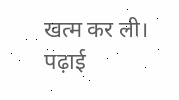खत्म कर ली। पढ़ाई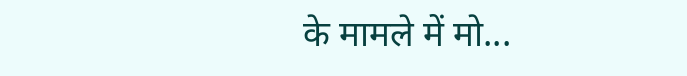के मामले में मो...